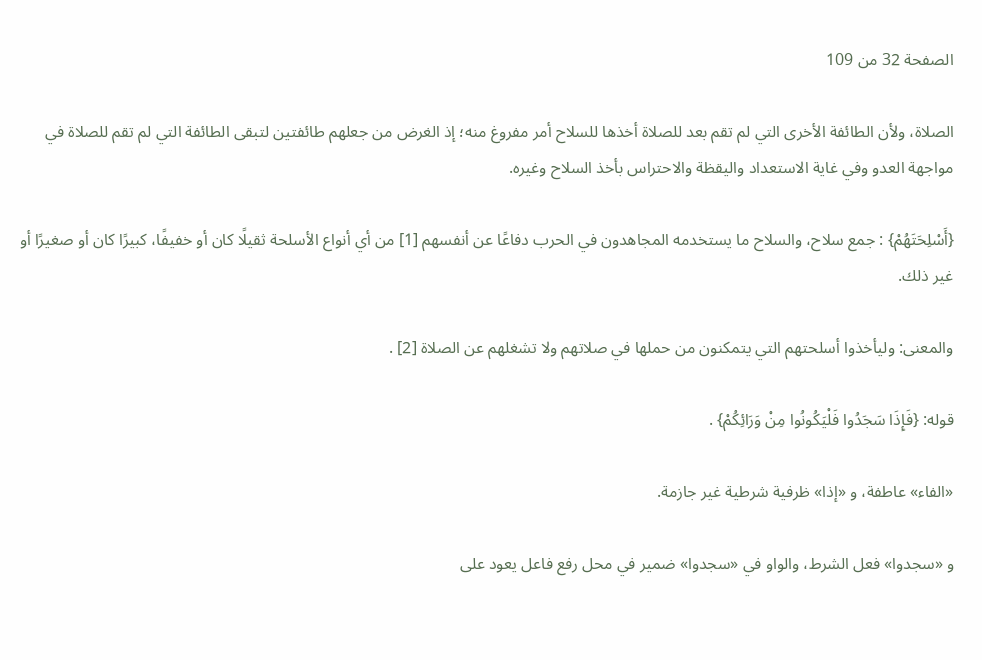الصفحة 32 من 109

الصلاة، ولأن الطائفة الأخرى التي لم تقم بعد للصلاة أخذها للسلاح أمر مفروغ منه؛ إذ الغرض من جعلهم طائفتين لتبقى الطائفة التي لم تقم للصلاة في مواجهة العدو وفي غاية الاستعداد واليقظة والاحتراس بأخذ السلاح وغيره.

{أَسْلِحَتَهُمْ} : جمع سلاح، والسلاح ما يستخدمه المجاهدون في الحرب دفاعًا عن أنفسهم [1] من أي أنواع الأسلحة ثقيلًا كان أو خفيفًا، كبيرًا كان أو صغيرًا أو غير ذلك.

والمعنى: وليأخذوا أسلحتهم التي يتمكنون من حملها في صلاتهم ولا تشغلهم عن الصلاة [2] .

قوله: {فَإِذَا سَجَدُوا فَلْيَكُونُوا مِنْ وَرَائِكُمْ} .

«الفاء» عاطفة، و «إذا» ظرفية شرطية غير جازمة.

و «سجدوا» فعل الشرط، والواو في «سجدوا» ضمير في محل رفع فاعل يعود على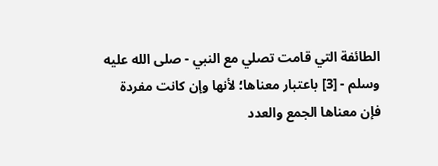الطائفة التي قامت تصلي مع النبي - صلى الله عليه وسلم - [3] باعتبار معناها؛ لأنها وإن كانت مفردة فإن معناها الجمع والعدد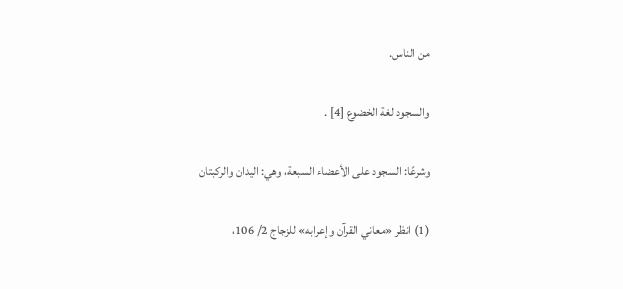من الناس.

والسجود لغة الخضوع [4] .

وشرعًا: السجود على الأعضاء السبعة، وهي: اليدان والركبتان

(1) انظر «معاني القرآن وإعرابه» للزجاج 2/ 106،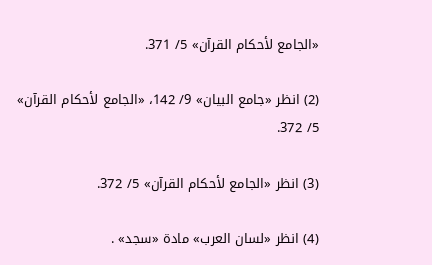«الجامع لأحكام القرآن» 5/ 371.

(2) انظر «جامع البيان» 9/ 142، «الجامع لأحكام القرآن» 5/ 372.

(3) انظر «الجامع لأحكام القرآن» 5/ 372.

(4) انظر «لسان العرب» مادة «سجد» .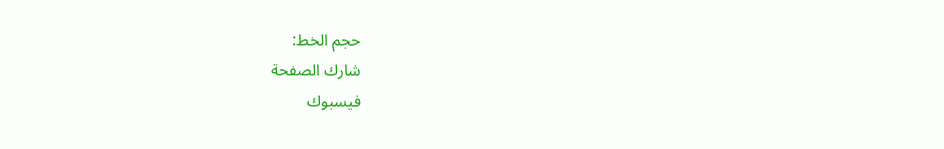حجم الخط:
شارك الصفحة
فيسبوك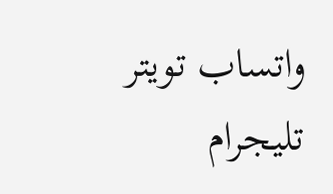واتساب تويتر تليجرام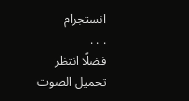انستجرام
. . .
فضلًا انتظر تحميل الصوت